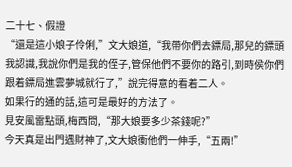二十七、假證
“還是這小娘子伶俐,”文大娘道,“我帶你們去鏢局,那兒的鏢頭我認識,我說你們是我的侄子,管保他們不要你的路引,到時侯你們跟着鏢局進雲夢城就行了,”說完得意的看着二人。
如果行的通的話,這可是最好的方法了。
見安風雷點頭,梅西問,“那大娘要多少茶錢呢?”
今天真是出門遇財神了,文大娘衝他們一伸手,“五兩!”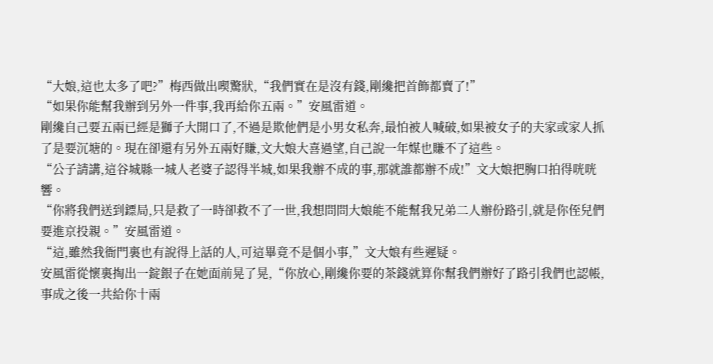“大娘,這也太多了吧?”梅西做出喫驚狀,“我們實在是沒有錢,剛纔把首飾都賣了!”
“如果你能幫我辦到另外一件事,我再給你五兩。”安風雷道。
剛纔自己要五兩已經是獅子大開口了,不過是欺他們是小男女私奔,最怕被人喊破,如果被女子的夫家或家人抓了是要沉塘的。現在卻還有另外五兩好賺,文大娘大喜過望,自己說一年媒也賺不了這些。
“公子請講,這谷城縣一城人老婆子認得半城,如果我辦不成的事,那就誰都辦不成!”文大娘把胸口拍得咣咣響。
“你將我們送到鏢局,只是救了一時卻救不了一世,我想問問大娘能不能幫我兄弟二人辦份路引,就是你侄兒們要進京投親。”安風雷道。
“這,雖然我衙門裏也有說得上話的人,可這畢竟不是個小事,”文大娘有些遲疑。
安風雷從懷裏掏出一錠銀子在她面前晃了晃,“你放心,剛纔你要的茶錢就算你幫我們辦好了路引我們也認帳,事成之後一共給你十兩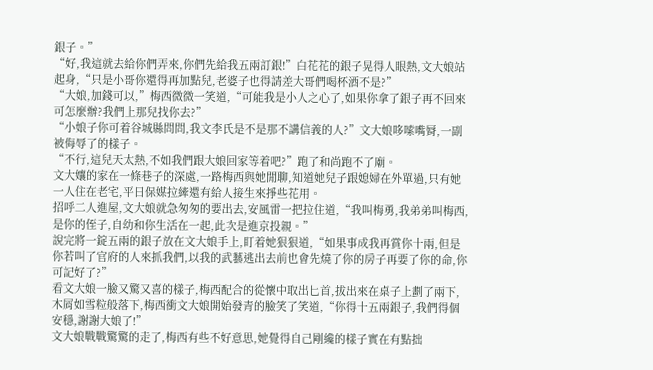銀子。”
“好,我這就去給你們弄來,你們先給我五兩訂銀!”白花花的銀子晃得人眼熱,文大娘站起身,“只是小哥你還得再加點兒,老婆子也得請差大哥們喝杯酒不是?”
“大娘,加錢可以,”梅西微微一笑道,“可能我是小人之心了,如果你拿了銀子再不回來可怎麼辦?我們上那兒找你去?”
“小娘子你可着谷城縣問問,我文李氏是不是那不講信義的人?”文大娘哆嗦嘴脣,一副被侮辱了的樣子。
“不行,這兒天太熱,不如我們跟大娘回家等着吧?”跑了和尚跑不了廟。
文大孃的家在一條巷子的深處,一路梅西與她閒聊,知道她兒子跟媳婦在外單過,只有她一人住在老宅,平日保媒拉縴還有給人接生來掙些花用。
招呼二人進屋,文大娘就急匆匆的要出去,安風雷一把拉住道,“我叫梅勇,我弟弟叫梅西,是你的侄子,自幼和你生活在一起,此次是進京投親。”
說完將一錠五兩的銀子放在文大娘手上,盯着她狠狠道,“如果事成我再賞你十兩,但是你若叫了官府的人來抓我們,以我的武藝逃出去前也會先燒了你的房子再要了你的命,你可記好了?”
看文大娘一臉又驚又喜的樣子,梅西配合的從懷中取出匕首,拔出來在桌子上劃了兩下,木屑如雪粒般落下,梅西衝文大娘開始發青的臉笑了笑道,“你得十五兩銀子,我們得個安穩,謝謝大娘了!”
文大娘戰戰驚驚的走了,梅西有些不好意思,她覺得自己剛纔的樣子實在有點拙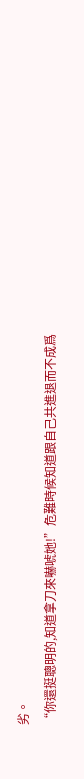劣。
“你還挺聰明的,知道拿刀來嚇唬她!”危難時候知道跟自己共進退而不成爲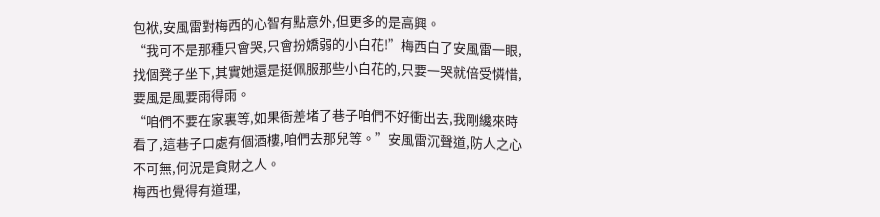包袱,安風雷對梅西的心智有點意外,但更多的是高興。
“我可不是那種只會哭,只會扮嬌弱的小白花!”梅西白了安風雷一眼,找個凳子坐下,其實她還是挺佩服那些小白花的,只要一哭就倍受憐惜,要風是風要雨得雨。
“咱們不要在家裏等,如果衙差堵了巷子咱們不好衝出去,我剛纔來時看了,這巷子口處有個酒樓,咱們去那兒等。”安風雷沉聲道,防人之心不可無,何況是貪財之人。
梅西也覺得有道理,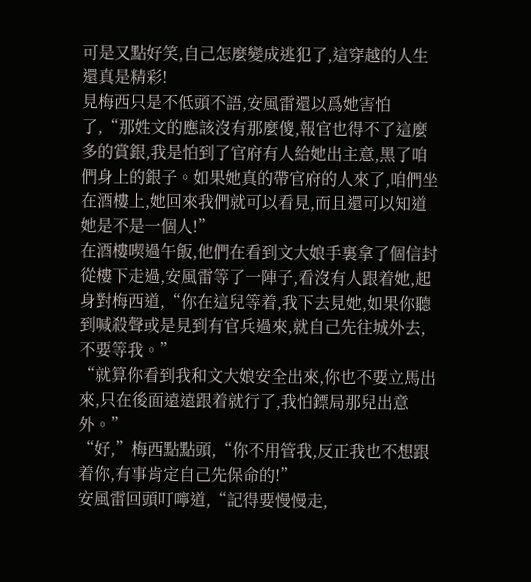可是又點好笑,自己怎麼變成逃犯了,這穿越的人生還真是精彩!
見梅西只是不低頭不語,安風雷還以爲她害怕了,“那姓文的應該沒有那麼傻,報官也得不了這麼多的賞銀,我是怕到了官府有人給她出主意,黑了咱們身上的銀子。如果她真的帶官府的人來了,咱們坐在酒樓上,她回來我們就可以看見,而且還可以知道她是不是一個人!”
在酒樓喫過午飯,他們在看到文大娘手裏拿了個信封從樓下走過,安風雷等了一陣子,看沒有人跟着她,起身對梅西道,“你在這兒等着,我下去見她,如果你聽到喊殺聲或是見到有官兵過來,就自己先往城外去,不要等我。”
“就算你看到我和文大娘安全出來,你也不要立馬出來,只在後面遠遠跟着就行了,我怕鏢局那兒出意外。”
“好,”梅西點點頭,“你不用管我,反正我也不想跟着你,有事肯定自己先保命的!”
安風雷回頭叮嚀道,“記得要慢慢走,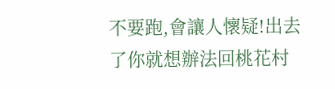不要跑,會讓人懷疑!出去了你就想辦法回桃花村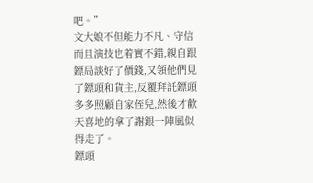吧。”
文大娘不但能力不凡、守信而且演技也着實不錯,親自跟鏢局談好了價錢,又領他們見了鏢頭和貨主,反覆拜託鏢頭多多照顧自家侄兒,然後才歡天喜地的拿了謝銀一陣風似得走了。
鏢頭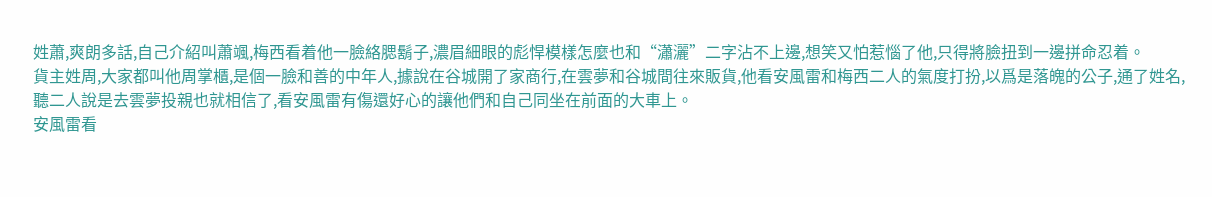姓蕭,爽朗多話,自己介紹叫蕭颯,梅西看着他一臉絡腮鬍子,濃眉細眼的彪悍模樣怎麼也和“瀟灑”二字沾不上邊,想笑又怕惹惱了他,只得將臉扭到一邊拼命忍着。
貨主姓周,大家都叫他周掌櫃,是個一臉和善的中年人,據說在谷城開了家商行,在雲夢和谷城間往來販貨,他看安風雷和梅西二人的氣度打扮,以爲是落魄的公子,通了姓名,聽二人說是去雲夢投親也就相信了,看安風雷有傷還好心的讓他們和自己同坐在前面的大車上。
安風雷看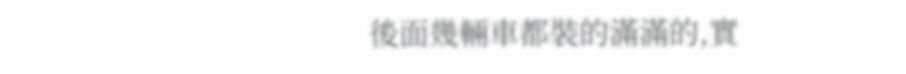後面幾輛車都裝的滿滿的,實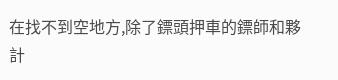在找不到空地方,除了鏢頭押車的鏢師和夥計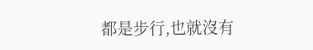都是步行,也就沒有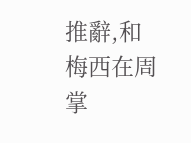推辭,和梅西在周掌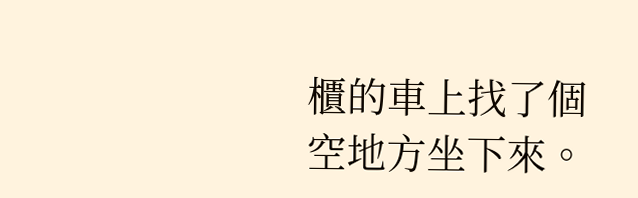櫃的車上找了個空地方坐下來。